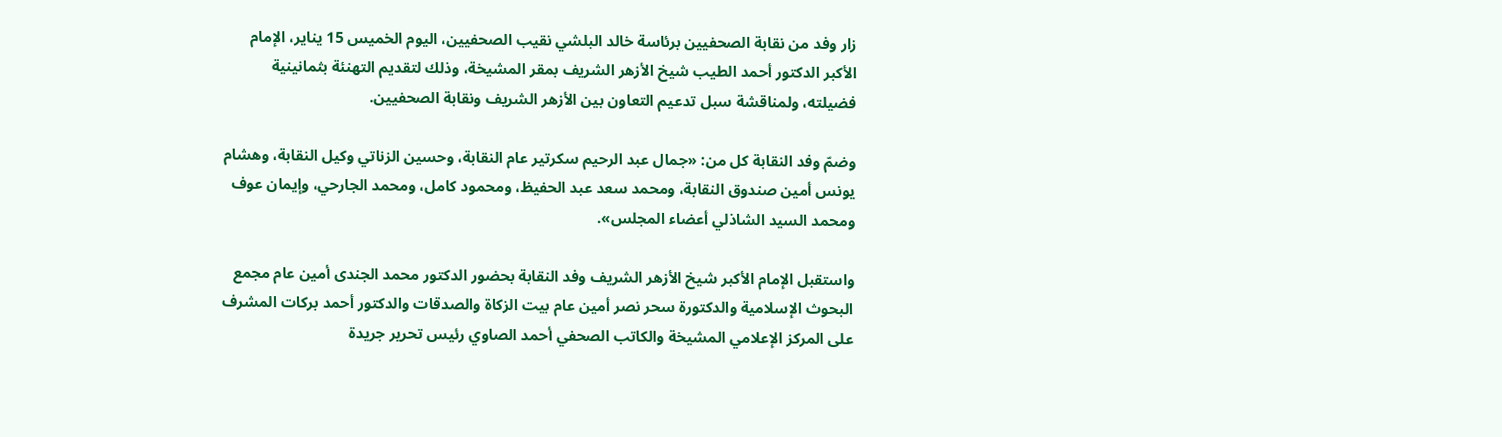زار وفد من نقابة الصحفيين برئاسة خالد البلشي نقيب الصحفيين، اليوم الخميس 15 يناير، الإمام الأكبر الدكتور أحمد الطيب شيخ الأزهر الشريف بمقر المشيخة، وذلك لتقديم التهنئة بثمانينية فضيلته، ولمناقشة سبل تدعيم التعاون بين الأزهر الشريف ونقابة الصحفيين.

وضمّ وفد النقابة كل من: «جمال عبد الرحيم سكرتير عام النقابة، وحسين الزناتي وكيل النقابة، وهشام يونس أمين صندوق النقابة، ومحمد سعد عبد الحفيظ، ومحمود كامل، ومحمد الجارحي، وإيمان عوف ومحمد السيد الشاذلي أعضاء المجلس».

واستقبل الإمام الأكبر شيخ الأزهر الشريف وفد النقابة بحضور الدكتور محمد الجندى أمين عام مجمع البحوث الإسلامية والدكتورة سحر نصر أمين عام بيت الزكاة والصدقات والدكتور أحمد بركات المشرف على المركز الإعلامي المشيخة والكاتب الصحفي أحمد الصاوي رئيس تحرير جريدة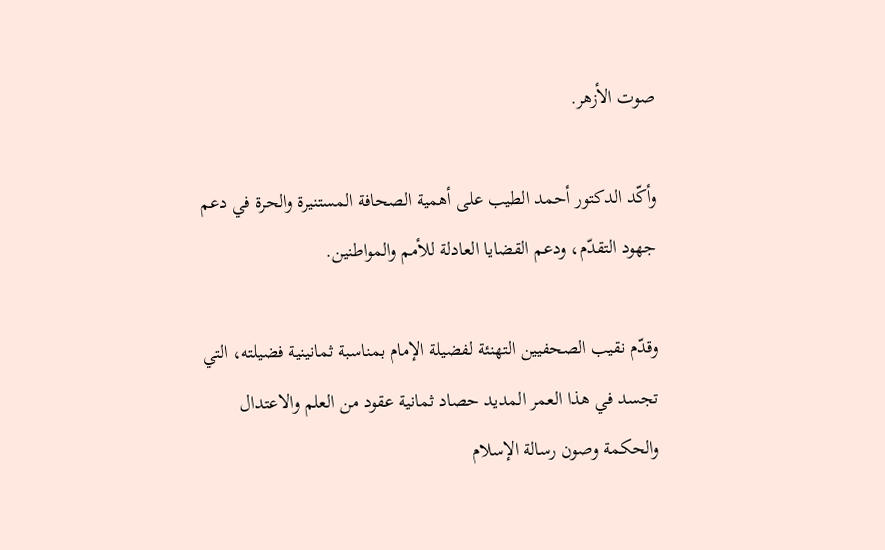صوت الأزهر.

وأكّد الدكتور أحمد الطيب على أهمية الصحافة المستنيرة والحرة في دعم جهود التقدّم، ودعم القضايا العادلة للأمم والمواطنين.

وقدّم نقيب الصحفيين التهنئة لفضيلة الإمام بمناسبة ثمانينية فضيلته، التي تجسد في هذا العمر المديد حصاد ثمانية عقود من العلم والاعتدال والحكمة وصون رسالة الإسلام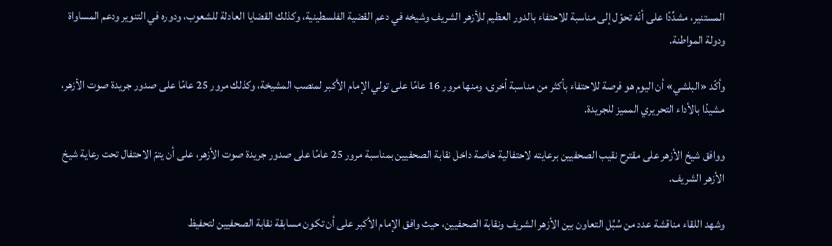المستنير، مشدِّدًا على أنّه تحوّل إلى مناسبة للاحتفاء بالدور العظيم للأزهر الشريف وشيخه في دعم القضية الفلسطينية، وكذلك القضايا العادلة للشعوب، ودوره في التنوير ودعم المساواة ودولة المواطنة.

وأكّد «البلشي» أن اليوم هو فرصة للاحتفاء بأكثر من مناسبة أخرى، ومنها مرور 16 عامًا على تولي الإمام الأكبر لمنصب المشيخة، وكذلك مرور 25 عامًا على صدور جريدة صوت الأزهر، مشيدًا بالأداء التحريري المميز للجريدة.

ووافق شيخ الأزهر على مقترح نقيب الصحفيين برعايته لاحتفالية خاصة داخل نقابة الصحفيين بمناسبة مرور 25 عامًا على صدور جريدة صوت الأزهر، على أن يتمّ الاحتفال تحت رعاية شيخ الأزهر الشريف.

وشهد اللقاء مناقشة عدد من سُبُل التعاون بين الأزهر الشريف ونقابة الصحفيين، حيث وافق الإمام الأكبر على أن تكون مسابقة نقابة الصحفيين لتحفيظ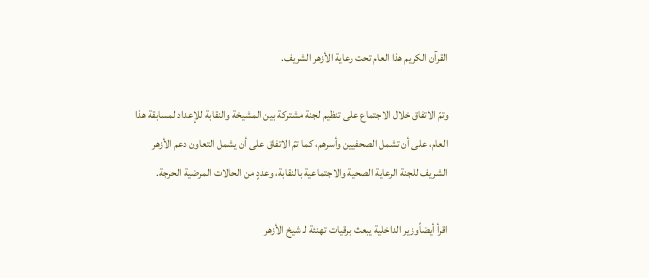القرآن الكريم هذا العام تحت رعاية الأزهر الشريف.

وتمّ الاتفاق خلال الاجتماع على تنظيم لجنة مشتركة بين المشيخة والنقابة للإعداد لمسابقة هذا العام، على أن تشمل الصحفيين وأسرهم، كما تمّ الاتفاق على أن يشمل التعاون دعم الأزهر الشريف للجنة الرعاية الصحية والاجتماعية بالنقابة، وعددٍ من الحالات المرضية الحرجة.

اقرأ أيضاًوزير الداخلية يبعث برقيات تهنئة لـ شيخ الأزهر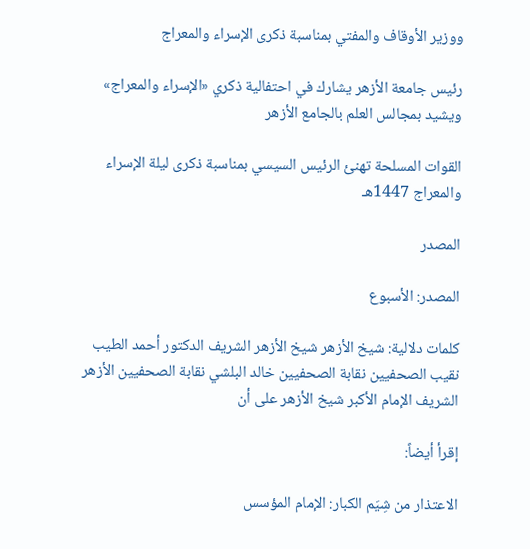ووزير الأوقاف والمفتي بمناسبة ذكرى الإسراء والمعراج

رئيس جامعة الأزهر يشارك في احتفالية ذكري «الإسراء والمعراج» ويشيد بمجالس العلم بالجامع الأزهر

القوات المسلحة تهنئ الرئيس السيسي بمناسبة ذكرى ليلة الإسراء والمعراج 1447هـ

المصدر

المصدر: الأسبوع

كلمات دلالية: شيخ الأزهر شيخ الأزهر الشريف الدكتور أحمد الطيب نقيب الصحفيين نقابة الصحفيين خالد البلشي نقابة الصحفیین الأزهر الشریف الإمام الأکبر شیخ الأزهر على أن

إقرأ أيضاً:

الاعتذار من شِيَم الكبار: الإمام المؤسس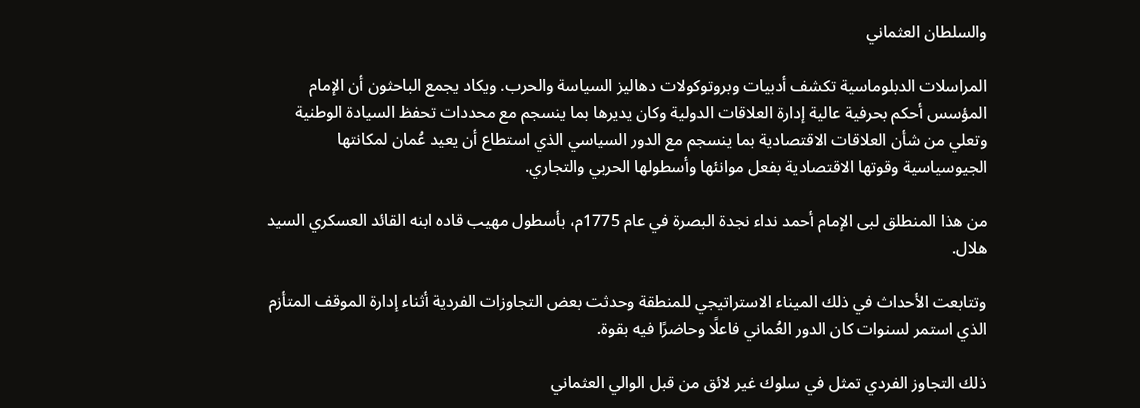والسلطان العثماني

المراسلات الدبلوماسية تكشف أدبيات وبروتوكولات دهاليز السياسة والحرب. ويكاد يجمع الباحثون أن الإمام المؤسس أحكم بحرفية عالية إدارة العلاقات الدولية وكان يديرها بما ينسجم مع محددات تحفظ السيادة الوطنية وتعلي من شأن العلاقات الاقتصادية بما ينسجم مع الدور السياسي الذي استطاع أن يعيد عُمان لمكانتها الجيوسياسية وقوتها الاقتصادية بفعل موانئها وأسطولها الحربي والتجاري.

من هذا المنطلق لبى الإمام أحمد نداء نجدة البصرة في عام 1775م، بأسطول مهيب قاده ابنه القائد العسكري السيد هلال.

وتتابعت الأحداث في ذلك الميناء الاستراتيجي للمنطقة وحدثت بعض التجاوزات الفردية أثناء إدارة الموقف المتأزم الذي استمر لسنوات كان الدور العُماني فاعلًا وحاضرًا فيه بقوة.

ذلك التجاوز الفردي تمثل في سلوك غير لائق من قبل الوالي العثماني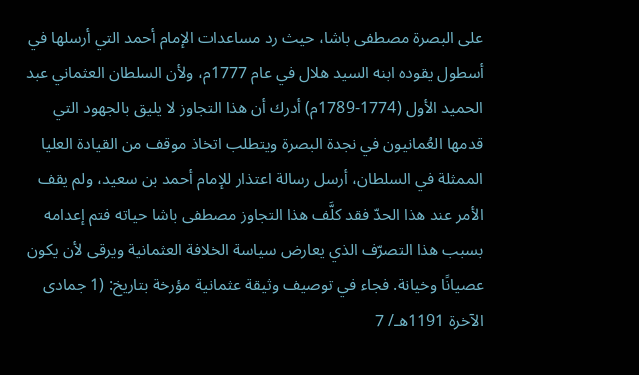على البصرة مصطفى باشا، حيث رد مساعدات الإمام أحمد التي أرسلها في أسطول يقوده ابنه السيد هلال في عام 1777م، ولأن السلطان العثماني عبد الحميد الأول (1774-1789م) أدرك أن هذا التجاوز لا يليق بالجهود التي قدمها العُمانيون في نجدة البصرة ويتطلب اتخاذ موقف من القيادة العليا الممثلة في السلطان، أرسل رسالة اعتذار للإمام أحمد بن سعيد، ولم يقف الأمر عند هذا الحدّ فقد كلَّف هذا التجاوز مصطفى باشا حياته فتم إعدامه بسبب هذا التصرّف الذي يعارض سياسة الخلافة العثمانية ويرقى لأن يكون عصيانًا وخيانة. فجاء في توصيف وثيقة عثمانية مؤرخة بتاريخ: (1 جمادى الآخرة 1191هـ/ 7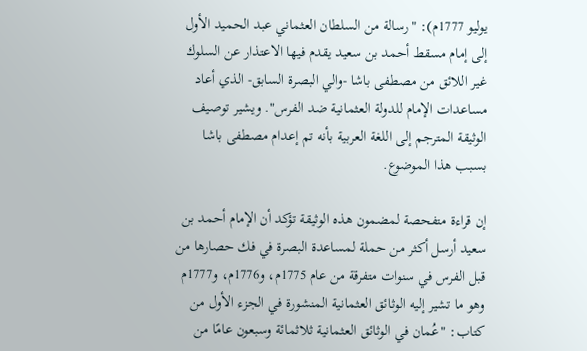يوليو 1777م): "رسالة من السلطان العثماني عبد الحميد الأول إلى إمام مسقط أحمد بن سعيد يقدم فيها الاعتذار عن السلوك غير اللائق من مصطفى باشا -والي البصرة السابق- الذي أعاد مساعدات الإمام للدولة العثمانية ضد الفرس". ويشير توصيف الوثيقة المترجم إلى اللغة العربية بأنه تم إعدام مصطفى باشا بسبب هذا الموضوع.

إن قراءة متفحصة لمضمون هذه الوثيقة تؤكد أن الإمام أحمد بن سعيد أرسل أكثر من حملة لمساعدة البصرة في فك حصارها من قبل الفرس في سنوات متفرقة من عام 1775م، و1776م، و1777م وهو ما تشير إليه الوثائق العثمانية المنشورة في الجزء الأول من كتاب: "عُمان في الوثائق العثمانية ثلاثمائة وسبعون عامًا من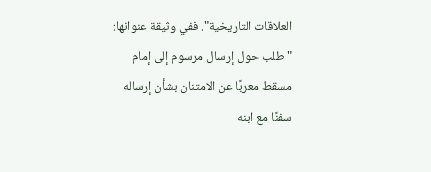العلاقات التاريخية". ففي وثيقة عنوانها: "طلب حول إرسال مرسوم إلى إمام مسقط معربًا عن الامتنان بشأن إرساله سفنًا مع ابنه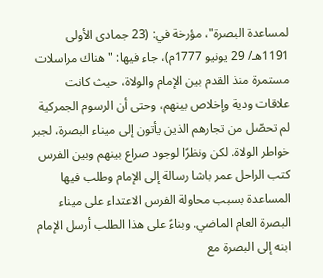لمساعدة البصرة"، مؤرخة في: (23 جمادى الأولى 1191هـ/ 29 يونيو 1777م)، جاء فيها: "هناك مراسلات مستمرة منذ القدم بين الإمام والولاة، حيث كانت علاقات ودية وإخلاص بينهم، وحتى أن الرسوم الجمركية لم تحصّل من تجارهم الذين يأتون إلى ميناء البصرة، لجبر خواطر الولاة. لكن ونظرًا لوجود صراع بينهم وبين الفرس كتب الراحل عمر باشا رسالة إلى الإمام وطلب فيها المساعدة بسبب محاولة الفرس الاعتداء على ميناء البصرة العام الماضي. وبناءً على هذا الطلب أرسل الإمام ابنه إلى البصرة مع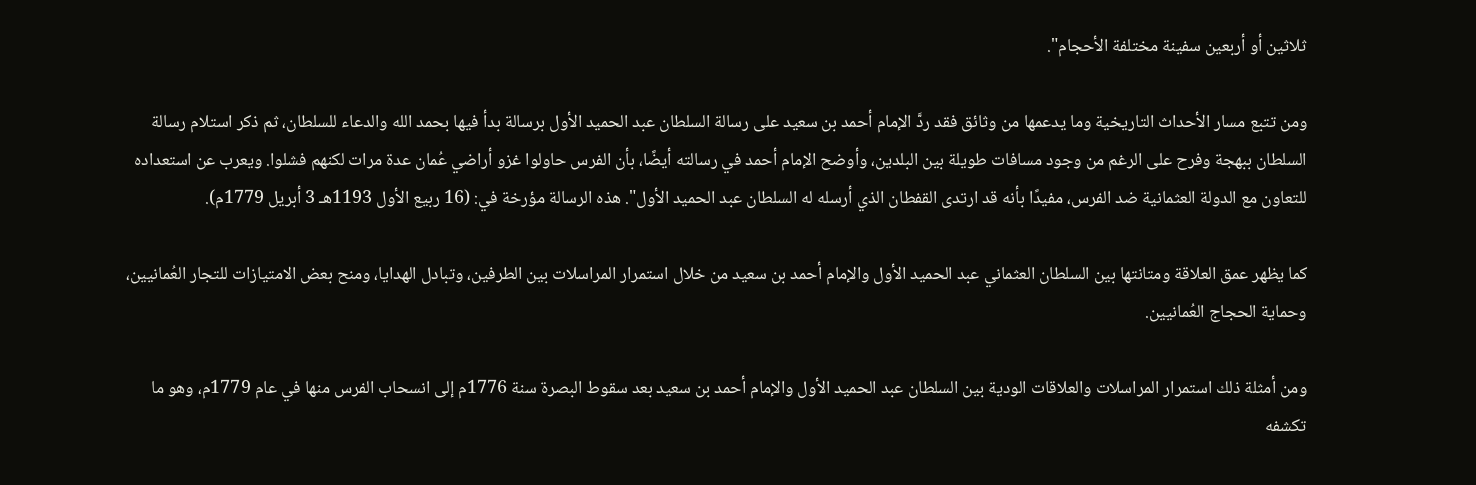ثلاثين أو أربعين سفينة مختلفة الأحجام".

ومن تتبع مسار الأحداث التاريخية وما يدعمها من وثائق فقد ردَّ الإمام أحمد بن سعيد على رسالة السلطان عبد الحميد الأول برسالة بدأ فيها بحمد الله والدعاء للسلطان، ثم ذكر استلام رسالة السلطان ببهجة وفرح على الرغم من وجود مسافات طويلة بين البلدين، وأوضح الإمام أحمد في رسالته أيضًا، بأن الفرس حاولوا غزو أراضي عُمان عدة مرات لكنهم فشلوا. ويعرب عن استعداده للتعاون مع الدولة العثمانية ضد الفرس، مفيدًا بأنه قد ارتدى القفطان الذي أرسله له السلطان عبد الحميد الأول". هذه الرسالة مؤرخة في: (16 ربيع الأول 1193هـ 3 أبريل 1779م).

كما يظهر عمق العلاقة ومتانتها بين السلطان العثماني عبد الحميد الأول والإمام أحمد بن سعيد من خلال استمرار المراسلات بين الطرفين، وتبادل الهدايا، ومنح بعض الامتيازات للتجار العُمانيين، وحماية الحجاج العُمانيين.

ومن أمثلة ذلك استمرار المراسلات والعلاقات الودية بين السلطان عبد الحميد الأول والإمام أحمد بن سعيد بعد سقوط البصرة سنة 1776م إلى انسحاب الفرس منها في عام 1779م، وهو ما تكشفه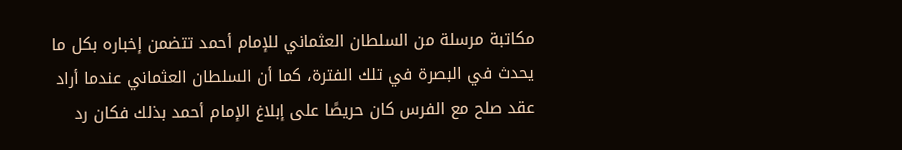مكاتبة مرسلة من السلطان العثماني للإمام أحمد تتضمن إخباره بكل ما يحدث في البصرة في تلك الفترة، كما أن السلطان العثماني عندما أراد عقد صلح مع الفرس كان حريصًا على إبلاغ الإمام أحمد بذلك فكان رد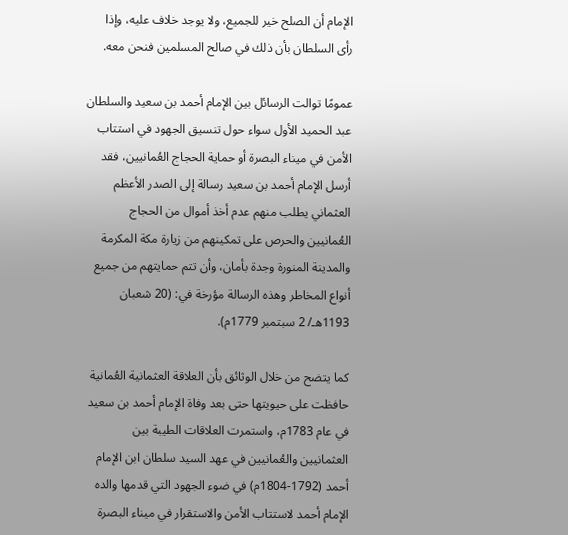الإمام أن الصلح خير للجميع، ولا يوجد خلاف عليه، وإذا رأى السلطان بأن ذلك في صالح المسلمين فنحن معه.

عمومًا توالت الرسائل بين الإمام أحمد بن سعيد والسلطان عبد الحميد الأول سواء حول تنسيق الجهود في استتاب الأمن في ميناء البصرة أو حماية الحجاج العُمانيين، فقد أرسل الإمام أحمد بن سعيد رسالة إلى الصدر الأعظم العثماني يطلب منهم عدم أخذ أموال من الحجاج العُمانيين والحرص على تمكينهم من زيارة مكة المكرمة والمدينة المنورة وجدة بأمان، وأن تتم حمايتهم من جميع أنواع المخاطر وهذه الرسالة مؤرخة في: (20 شعبان 1193هـ/ 2 سبتمبر 1779م).

كما يتضح من خلال الوثائق بأن العلاقة العثمانية العُمانية حافظت على حيويتها حتى بعد وفاة الإمام أحمد بن سعيد في عام 1783م، واستمرت العلاقات الطيبة بين العثمانيين والعُمانيين في عهد السيد سلطان ابن الإمام أحمد (1792-1804م) في ضوء الجهود التي قدمها والده الإمام أحمد لاستتاب الأمن والاستقرار في ميناء البصرة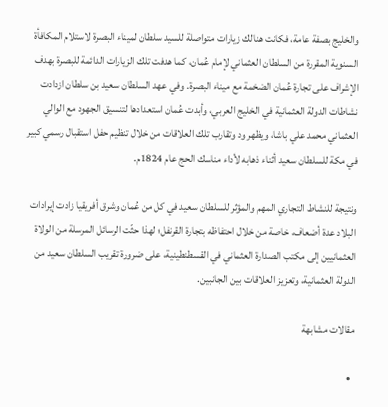والخليج بصفة عامة، فكانت هنالك زيارات متواصلة للسيد سلطان لميناء البصرة لاستلام المكافأة السنوية المقررة من السلطان العثماني لإمام عُمان، كما هدفت تلك الزيارات الدائمة للبصرة بهدف الإشراف على تجارة عُمان الضخمة مع ميناء البصرة. وفي عهد السلطان سعيد بن سلطان ازدادت نشاطات الدولة العثمانية في الخليج العربي، وأبدت عُمان استعدادها لتنسيق الجهود مع الوالي العثماني محمد علي باشا، ويظهر ود وتقارب تلك العلاقات من خلال تنظيم حفل استقبال رسمي كبير في مكة للسلطان سعيد أثناء ذهابه لأداء مناسك الحج عام 1824م.

ونتيجة للنشاط التجاري المهم والمؤثر للسلطان سعيد في كل من عُمان وشرق أفريقيا زادت إيرادات البلاد عدة أضعاف، خاصة من خلال احتفاظه بتجارة القرنفل؛ لهذا حثّت الرسائل المرسلة من الولاة العثمانيين إلى مكتب الصدارة العثماني في القسطنطينية، على ضرورة تقريب السلطان سعيد من الدولة العثمانية، وتعزيز العلاقات بين الجانبين.

مقالات مشابهة

  •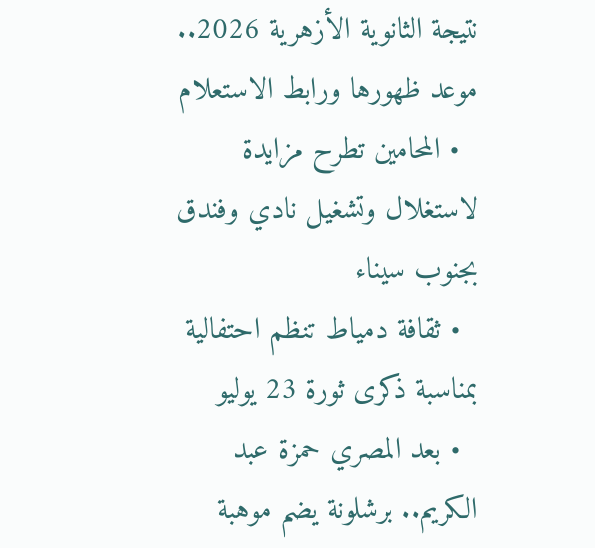نتيجة الثانوية الأزهرية 2026.. موعد ظهورها ورابط الاستعلام
  • المحامين تطرح مزايدة لاستغلال وتشغيل نادي وفندق بجنوب سيناء
  • ثقافة دمياط تنظم احتفالية بمناسبة ذكرى ثورة 23 يوليو
  • بعد المصري حمزة عبد الكريم.. برشلونة يضم موهبة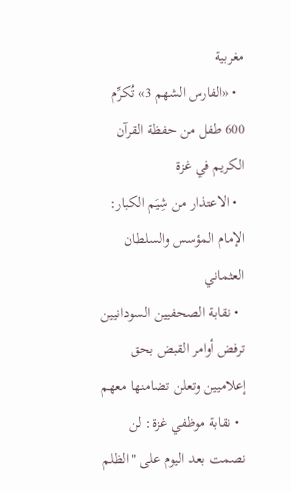مغربية
  • «الفارس الشهم 3» تُكرِّم 600 طفل من حفظة القرآن الكريم في غزة
  • الاعتذار من شِيَم الكبار: الإمام المؤسس والسلطان العثماني
  • نقابة الصحفيين السودانيين ترفض أوامر القبض بحق إعلاميين وتعلن تضامنها معهم
  • نقابة موظفي غزة: لن نصمت بعد اليوم على "الظلم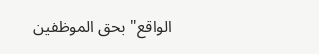الواقع" بحق الموظفين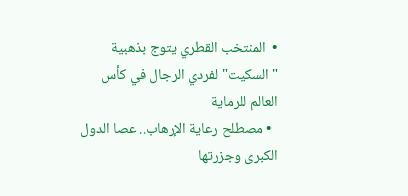•  المنتخب القطري يتوج بذهبية "السكيت" لفردي الرجال في كأس العالم للرماية
  • مصطلح رعاية الإرهاب.. عصا الدول الكبرى وجزرتها